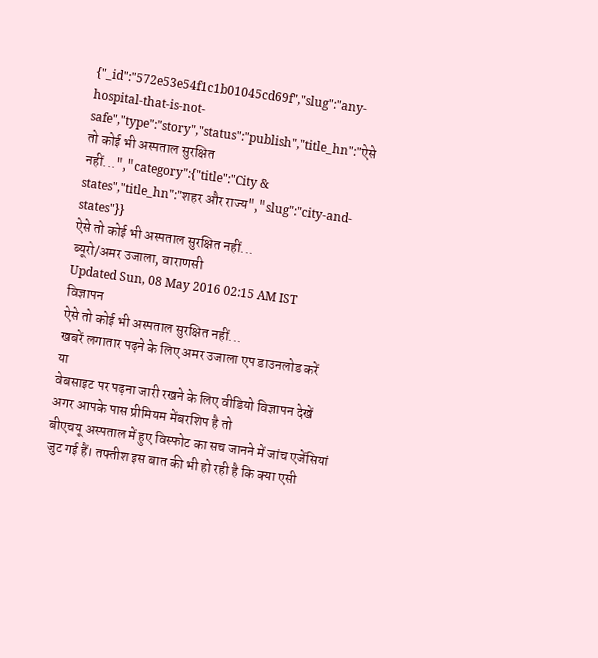{"_id":"572e53e54f1c1b01045cd69f","slug":"any-hospital-that-is-not-safe","type":"story","status":"publish","title_hn":"ऐसे तो कोई भी अस्पताल सुरक्षित नहीं...","category":{"title":"City & states","title_hn":"शहर और राज्य","slug":"city-and-states"}}
ऐसे तो कोई भी अस्पताल सुरक्षित नहीं...
ब्यूरो/अमर उजाला, वाराणसी
Updated Sun, 08 May 2016 02:15 AM IST
विज्ञापन
ऐसे तो कोई भी अस्पताल सुरक्षित नहीं...
खबरें लगातार पढ़ने के लिए अमर उजाला एप डाउनलोड करें
या
वेबसाइट पर पढ़ना जारी रखने के लिए वीडियो विज्ञापन देखें
अगर आपके पास प्रीमियम मेंबरशिप है तो
बीएचयू अस्पताल में हुए विस्फोट का सच जानने में जांच एजेंसियां जुट गई हैं। तफ्तीश इस बात की भी हो रही है कि क्या एसी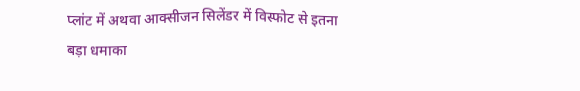प्लांट में अथवा आक्सीजन सिलेंडर में विस्फोट से इतना बड़ा धमाका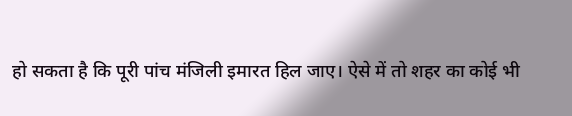हो सकता है कि पूरी पांच मंजिली इमारत हिल जाए। ऐसे में तो शहर का कोई भी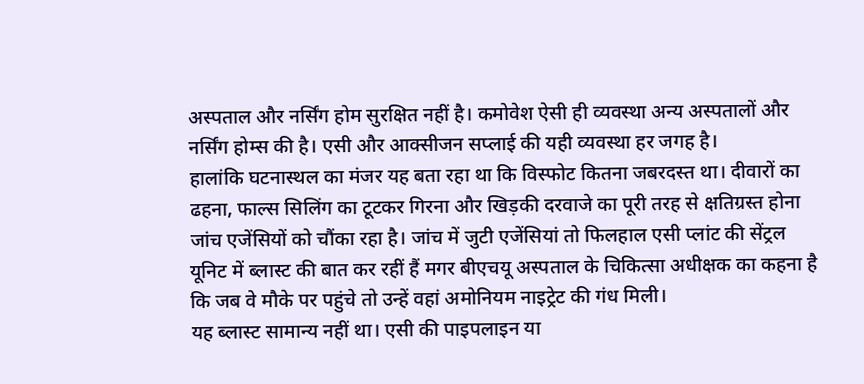अस्पताल और नर्सिंग होम सुरक्षित नहीं है। कमोवेश ऐसी ही व्यवस्था अन्य अस्पतालों और नर्सिंग होम्स की है। एसी और आक्सीजन सप्लाई की यही व्यवस्था हर जगह है।
हालांकि घटनास्थल का मंजर यह बता रहा था कि विस्फोट कितना जबरदस्त था। दीवारों का ढहना, फाल्स सिलिंग का टूटकर गिरना और खिड़की दरवाजे का पूरी तरह से क्षतिग्रस्त होना जांच एजेंसियों को चौंका रहा है। जांच में जुटी एजेंसियां तो फिलहाल एसी प्लांट की सेंट्रल यूनिट में ब्लास्ट की बात कर रहीं हैं मगर बीएचयू अस्पताल के चिकित्सा अधीक्षक का कहना है कि जब वे मौके पर पहुंचे तो उन्हें वहां अमोनियम नाइट्रेट की गंध मिली।
यह ब्लास्ट सामान्य नहीं था। एसी की पाइपलाइन या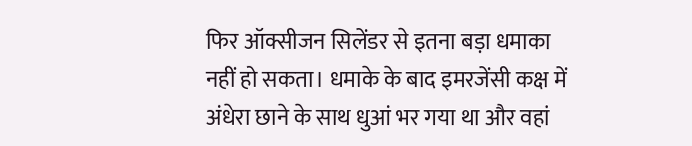फिर ऑक्सीजन सिलेंडर से इतना बड़ा धमाका नहीं हो सकता। धमाके के बाद इमरजेंसी कक्ष में अंधेरा छाने के साथ धुआं भर गया था और वहां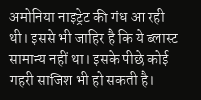अमोनिया नाइट्रेट की गंध आ रही थी। इससे भी जाहिर है कि ये ब्लास्ट सामान्य नहीं था। इसके पीछे कोई गहरी साजिश भी हो सकती है।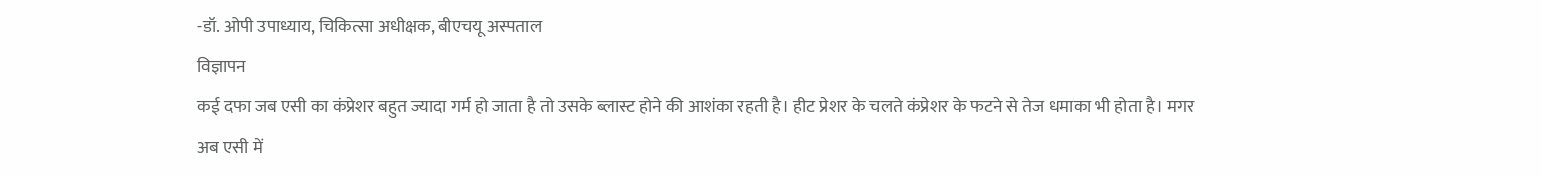-डॉ. ओपी उपाध्याय, चिकित्सा अधीक्षक, बीएचयू अस्पताल
विज्ञापन
कई दफा जब एसी का कंप्रेशर बहुत ज्यादा गर्म हो जाता है तो उसके ब्लास्ट होने की आशंका रहती है। हीट प्रेशर के चलते कंप्रेशर के फटने से तेज धमाका भी होता है। मगर अब एसी में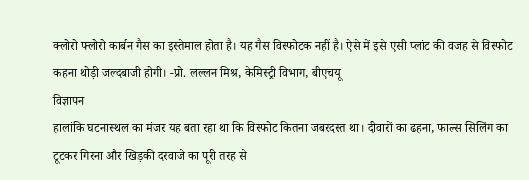क्लोरो फ्लोरो कार्बन गैस का इस्तेमाल होता है। यह गैस विस्फोटक नहीं है। ऐसे में इसे एसी प्लांट की वजह से विस्फोट कहना थोड़ी जल्दबाजी होगी। -प्रो. लल्लन मिश्र, केमिस्ट्री विभाग, बीएचयू
विज्ञापन
हालांकि घटनास्थल का मंजर यह बता रहा था कि विस्फोट कितना जबरदस्त था। दीवारों का ढहना, फाल्स सिलिंग का टूटकर गिरना और खिड़की दरवाजे का पूरी तरह से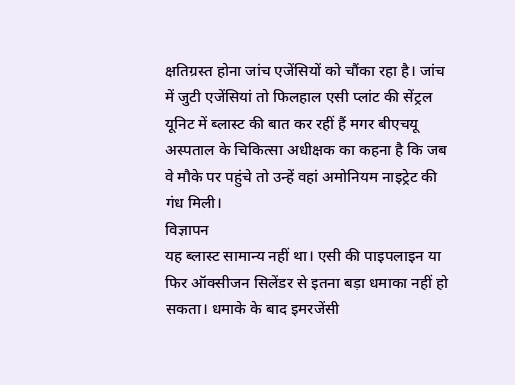क्षतिग्रस्त होना जांच एजेंसियों को चौंका रहा है। जांच में जुटी एजेंसियां तो फिलहाल एसी प्लांट की सेंट्रल यूनिट में ब्लास्ट की बात कर रहीं हैं मगर बीएचयू अस्पताल के चिकित्सा अधीक्षक का कहना है कि जब वे मौके पर पहुंचे तो उन्हें वहां अमोनियम नाइट्रेट की गंध मिली।
विज्ञापन
यह ब्लास्ट सामान्य नहीं था। एसी की पाइपलाइन या फिर ऑक्सीजन सिलेंडर से इतना बड़ा धमाका नहीं हो सकता। धमाके के बाद इमरजेंसी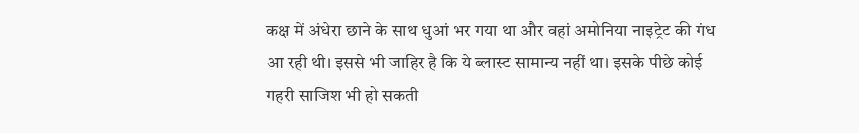कक्ष में अंधेरा छाने के साथ धुआं भर गया था और वहां अमोनिया नाइट्रेट की गंध आ रही थी। इससे भी जाहिर है कि ये ब्लास्ट सामान्य नहीं था। इसके पीछे कोई गहरी साजिश भी हो सकती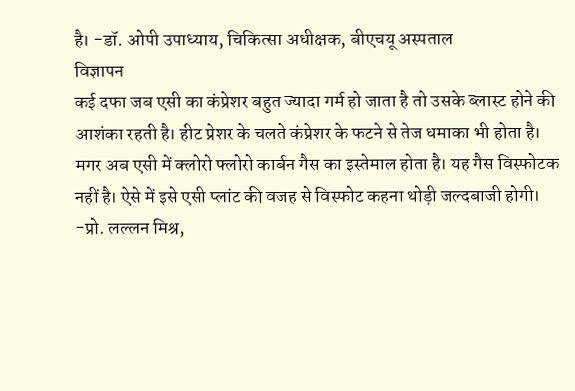है। -डॉ. ओपी उपाध्याय, चिकित्सा अधीक्षक, बीएचयू अस्पताल
विज्ञापन
कई दफा जब एसी का कंप्रेशर बहुत ज्यादा गर्म हो जाता है तो उसके ब्लास्ट होने की आशंका रहती है। हीट प्रेशर के चलते कंप्रेशर के फटने से तेज धमाका भी होता है। मगर अब एसी में क्लोरो फ्लोरो कार्बन गैस का इस्तेमाल होता है। यह गैस विस्फोटक नहीं है। ऐसे में इसे एसी प्लांट की वजह से विस्फोट कहना थोड़ी जल्दबाजी होगी। -प्रो. लल्लन मिश्र,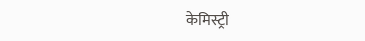केमिस्ट्री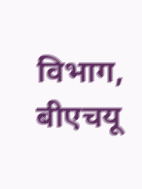विभाग, बीएचयू